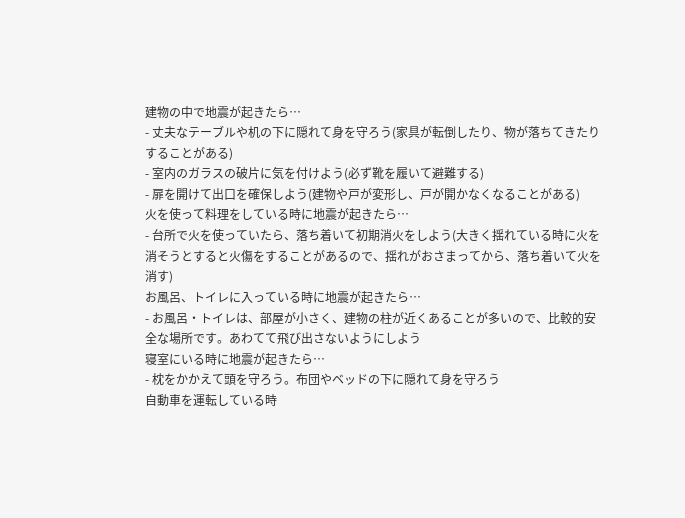建物の中で地震が起きたら…
- 丈夫なテーブルや机の下に隠れて身を守ろう(家具が転倒したり、物が落ちてきたりすることがある)
- 室内のガラスの破片に気を付けよう(必ず靴を履いて避難する)
- 扉を開けて出口を確保しよう(建物や戸が変形し、戸が開かなくなることがある)
火を使って料理をしている時に地震が起きたら…
- 台所で火を使っていたら、落ち着いて初期消火をしよう(大きく揺れている時に火を消そうとすると火傷をすることがあるので、揺れがおさまってから、落ち着いて火を消す)
お風呂、トイレに入っている時に地震が起きたら…
- お風呂・トイレは、部屋が小さく、建物の柱が近くあることが多いので、比較的安全な場所です。あわてて飛び出さないようにしよう
寝室にいる時に地震が起きたら…
- 枕をかかえて頭を守ろう。布団やベッドの下に隠れて身を守ろう
自動車を運転している時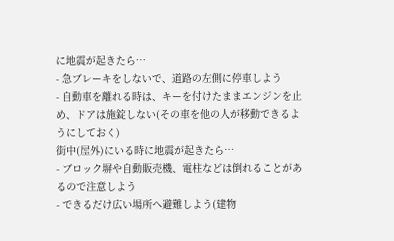に地震が起きたら…
- 急ブレーキをしないで、道路の左側に停車しよう
- 自動車を離れる時は、キーを付けたままエンジンを止め、ドアは施錠しない(その車を他の人が移動できるようにしておく)
街中(屋外)にいる時に地震が起きたら…
- ブロック塀や自動販売機、電柱などは倒れることがあるので注意しよう
- できるだけ広い場所へ避難しよう(建物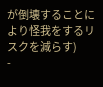が倒壊することにより怪我をするリスクを減らす)
-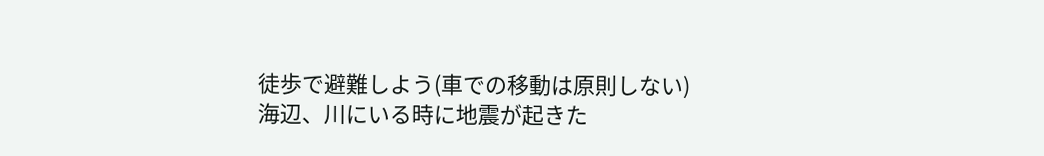徒歩で避難しよう(車での移動は原則しない)
海辺、川にいる時に地震が起きた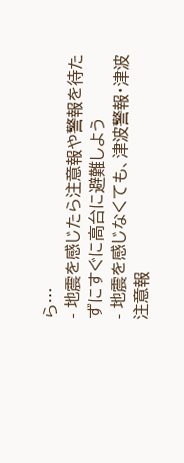ら…
- 地震を感じたら注意報や警報を待たずにすぐに高台に避難しよう
- 地震を感じなくても、津波警報・津波注意報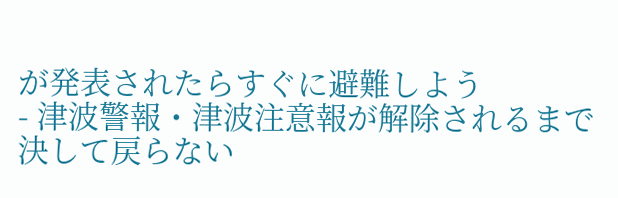が発表されたらすぐに避難しよう
- 津波警報・津波注意報が解除されるまで決して戻らない